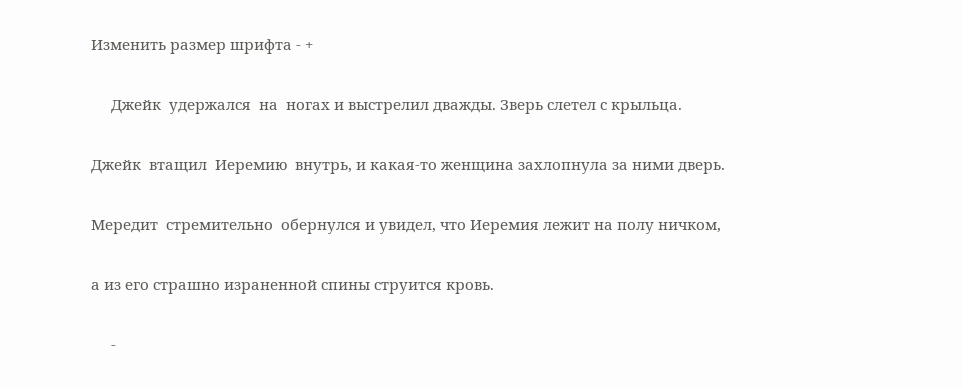Изменить размер шрифта - +

     Джейк  удержался  на  ногах и выстрелил дважды. Зверь слетел с крыльца.

Джейк  втащил  Иеремию  внутрь, и какая-то женщина захлопнула за ними дверь.

Мередит  стремительно  обернулся и увидел, что Иеремия лежит на полу ничком,

а из его страшно израненной спины струится кровь.

     -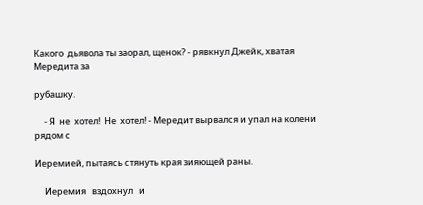Какого  дьявола ты заорал, щенок? - рявкнул Джейк, хватая Мередита за

рубашку.

     - Я  не  хотел!  Не  хотел! - Мередит вырвался и упал на колени рядом с

Иеремией, пытаясь стянуть края зияющей раны.

     Иеремия   вздохнул   и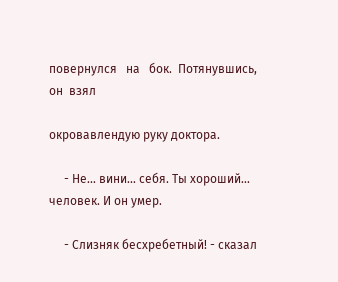повернулся   на   бок.  Потянувшись,  он  взял

окровавлендую руку доктора.

     - Не... вини... себя. Ты хороший... человек. И он умер.

     - Слизняк бесхребетный! - сказал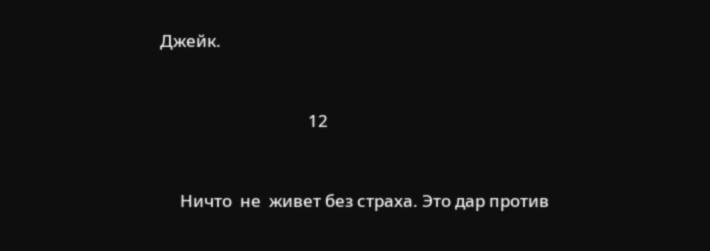Джейк.



                                     12



     Ничто  не  живет без страха. Это дар против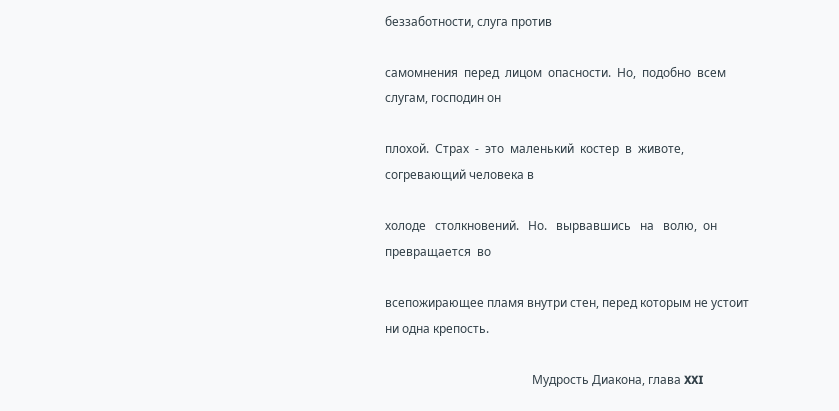беззаботности, слуга против

самомнения  перед  лицом  опасности.  Но,  подобно  всем слугам, господин он

плохой.  Страх  -  это  маленький  костер  в  животе, согревающий человека в

холоде   столкновений.   Но.   вырвавшись   на   волю,  он  превращается  во

всепожирающее пламя внутри стен, перед которым не устоит ни одна крепость.

                                                 Мудрость Диакона, глава XXI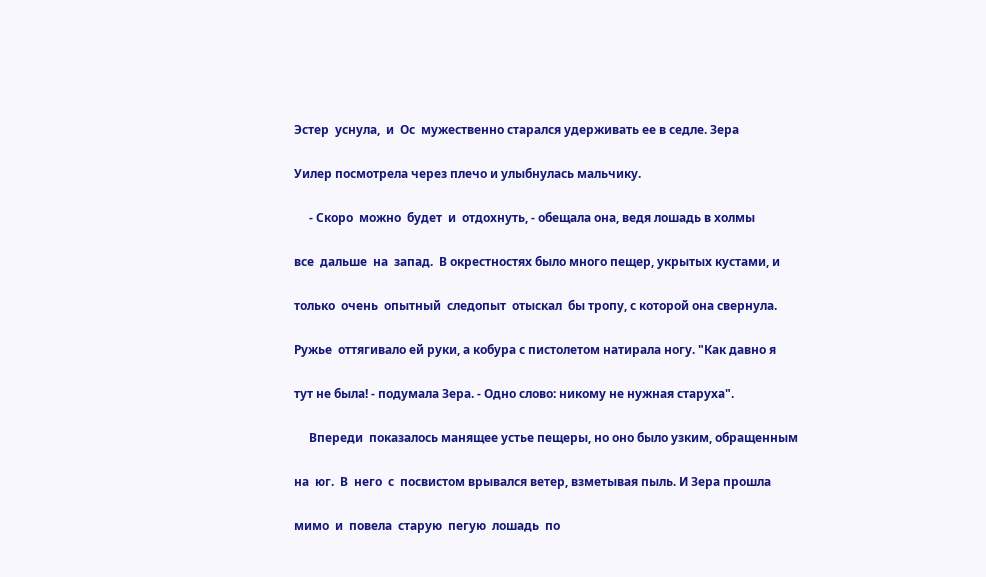Эстер  уснула,  и  Ос  мужественно старался удерживать ее в седле. Зера

Уилер посмотрела через плечо и улыбнулась мальчику.

     - Скоро  можно  будет  и  отдохнуть, - обещала она, ведя лошадь в холмы

все  дальше  на  запад.  В окрестностях было много пещер, укрытых кустами, и

только  очень  опытный  следопыт  отыскал  бы тропу, с которой она свернула.

Ружье  оттягивало ей руки, а кобура с пистолетом натирала ногу. "Как давно я

тут не была! - подумала Зера. - Одно слово: никому не нужная старуха".

     Впереди  показалось манящее устье пещеры, но оно было узким, обращенным

на  юг.  В  него  с  посвистом врывался ветер, взметывая пыль. И Зера прошла

мимо  и  повела  старую  пегую  лошадь  по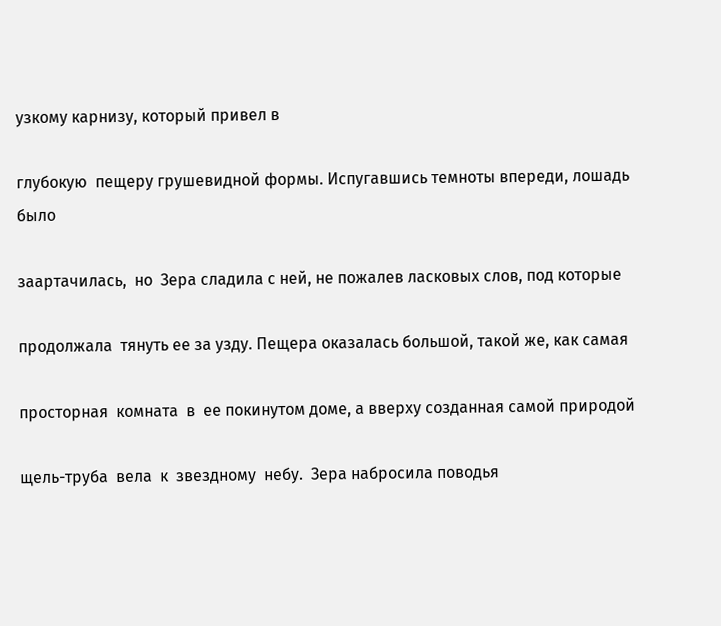узкому карнизу, который привел в

глубокую  пещеру грушевидной формы. Испугавшись темноты впереди, лошадь было

заартачилась,  но  Зера сладила с ней, не пожалев ласковых слов, под которые

продолжала  тянуть ее за узду. Пещера оказалась большой, такой же, как самая

просторная  комната  в  ее покинутом доме, а вверху созданная самой природой

щель-труба  вела  к  звездному  небу.  Зера набросила поводья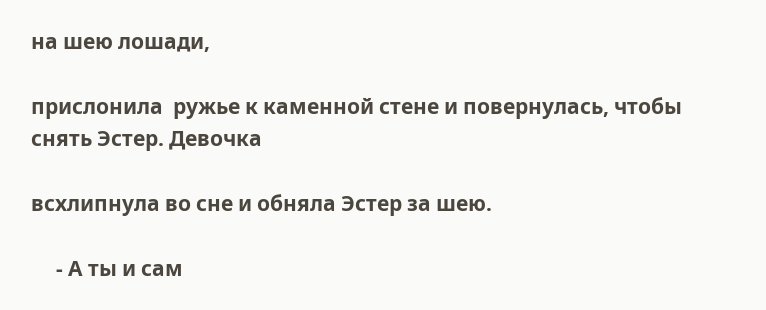на шею лошади,

прислонила  ружье к каменной стене и повернулась, чтобы снять Эстер. Девочка

всхлипнула во сне и обняла Эстер за шею.

     - А ты и сам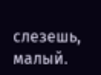слезешь, малый.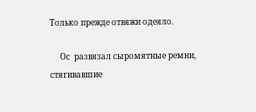Только прежде отвяжи одеяло.

     Ос  развязал сыромятные ремни, стягивавшие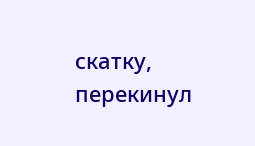скатку, перекинул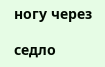ногу через

седло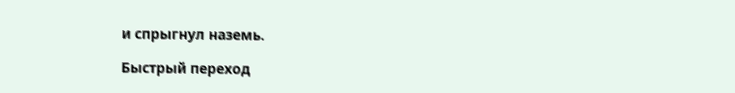и спрыгнул наземь.

Быстрый переход